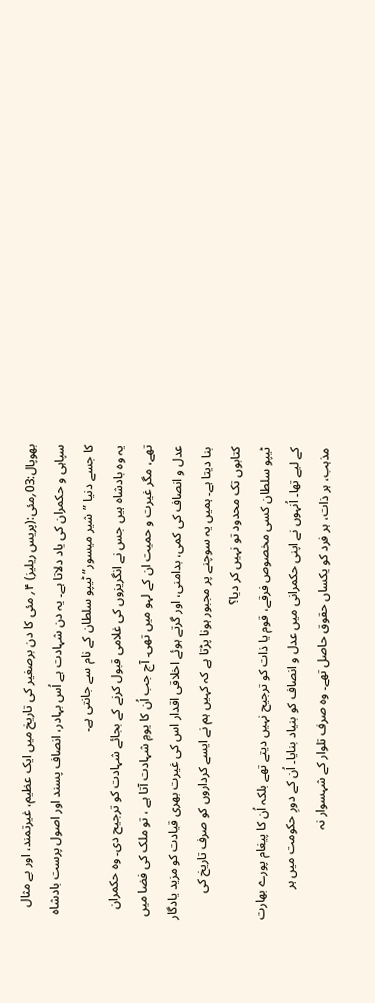بھوپال:03؍مئی:(پریس ریلیز) ۴؍ مئی کا دن برصغیر کی تاریخ میں ایک عظیم، غیرتمند، اور بے مثال سپاہی و حکمران کی یاد دلاتا ہے۔ یہ دن شہادت ہے اُس بہادر، انصاف پسند اور اصول پرست بادشاہ کا جسے دنیا ”شیر میسور” ٹیپو سلطان کے نام سے جانتی ہے۔
یہ وہ بادشاہ ہیں جس نے انگریزوں کی غلامی قبول کرنے کے بجائے شہادت کو ترجیح دی۔ وہ حکمران تھے، مگر غیرت و حمیت ان کے لہو میں تھی۔ آج جب اُن کا یومِ شہادت آتا ہے ، تو ملک کی فضا میں عدل و انصاف کی کمی، بدامنی، اور گرتے ہوئے اخلاقی اقدار اس کی غیرت بھری قیادت کو مزید یادگار بنا دیتا ہے۔ ہمیں یہ سوچنے پر مجبور ہونا پڑتا ہے کہ کہیں ہم نے ایسے کرداروں کو صرف تاریخ کی کتابوں تک محدود تو نہیں کر دیا؟
ٹیپو سلطان کسی مخصوص فرقے، قوم یا ذات کو ترجیح نہیں دیتے تھے بلکہ اُن کا پیغام پورے بھارت کے لیے تھا۔ اُنہوں نے اپنی حکمرانی میں عدل و انصاف کو بنیاد بنایا۔ اُن کے دورِ حکومت میں ہر مذہب، ہر ذات، ہر فرد کو یکساں حقوق حاصل تھے۔ وہ صرف تلوار کے شہسوار نہ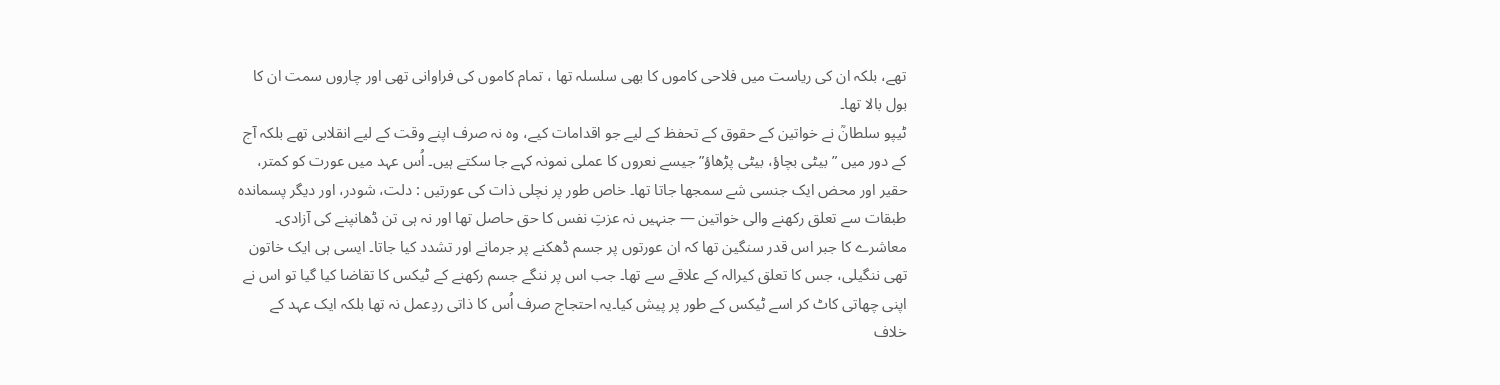تھے، بلکہ ان کی ریاست میں فلاحی کاموں کا بھی سلسلہ تھا ، تمام کاموں کی فراوانی تھی اور چاروں سمت ان کا بول بالا تھا۔
ٹیپو سلطانؒ نے خواتین کے حقوق کے تحفظ کے لیے جو اقدامات کیے، وہ نہ صرف اپنے وقت کے لیے انقلابی تھے بلکہ آج کے دور میں ”بیٹی بچاؤ، بیٹی پڑھاؤ” جیسے نعروں کا عملی نمونہ کہے جا سکتے ہیں۔ اُس عہد میں عورت کو کمتر، حقیر اور محض ایک جنسی شے سمجھا جاتا تھا۔ خاص طور پر نچلی ذات کی عورتیں : دلت، شودر، اور دیگر پسماندہ طبقات سے تعلق رکھنے والی خواتین — جنہیں نہ عزتِ نفس کا حق حاصل تھا اور نہ ہی تن ڈھانپنے کی آزادی۔ معاشرے کا جبر اس قدر سنگین تھا کہ ان عورتوں پر جسم ڈھکنے پر جرمانے اور تشدد کیا جاتا۔ ایسی ہی ایک خاتون تھی ننگیلی، جس کا تعلق کیرالہ کے علاقے سے تھا۔ جب اس پر ننگے جسم رکھنے کے ٹیکس کا تقاضا کیا گیا تو اس نے اپنی چھاتی کاٹ کر اسے ٹیکس کے طور پر پیش کیا۔یہ احتجاج صرف اُس کا ذاتی ردِعمل نہ تھا بلکہ ایک عہد کے خلاف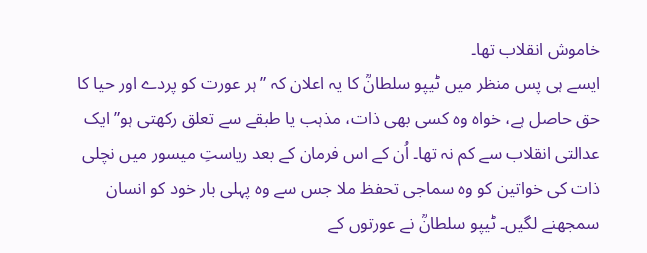خاموش انقلاب تھا۔
ایسے ہی پس منظر میں ٹیپو سلطانؒ کا یہ اعلان کہ ”ہر عورت کو پردے اور حیا کا حق حاصل ہے، خواہ وہ کسی بھی ذات، مذہب یا طبقے سے تعلق رکھتی ہو” ایک عدالتی انقلاب سے کم نہ تھا۔ اُن کے اس فرمان کے بعد ریاستِ میسور میں نچلی ذات کی خواتین کو وہ سماجی تحفظ ملا جس سے وہ پہلی بار خود کو انسان سمجھنے لگیں۔ ٹیپو سلطانؒ نے عورتوں کے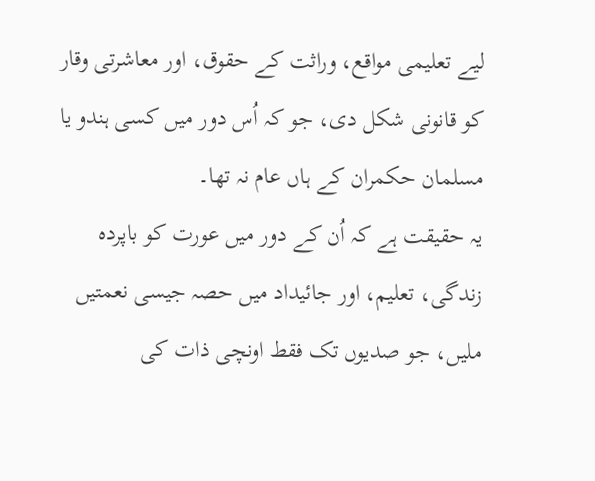لیے تعلیمی مواقع، وراثت کے حقوق، اور معاشرتی وقار کو قانونی شکل دی، جو کہ اُس دور میں کسی ہندو یا مسلمان حکمران کے ہاں عام نہ تھا۔
یہ حقیقت ہے کہ اُن کے دور میں عورت کو باپردہ زندگی، تعلیم، اور جائیداد میں حصہ جیسی نعمتیں ملیں، جو صدیوں تک فقط اونچی ذات کی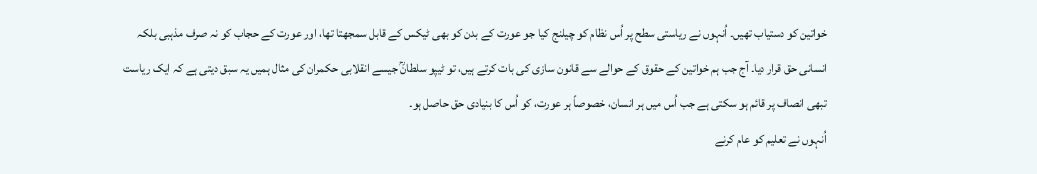خواتین کو دستیاب تھیں۔ اُنہوں نے ریاستی سطح پر اُس نظام کو چیلنج کیا جو عورت کے بدن کو بھی ٹیکس کے قابل سمجھتا تھا، اور عورت کے حجاب کو نہ صرف مذہبی بلکہ انسانی حق قرار دیا۔ آج جب ہم خواتین کے حقوق کے حوالے سے قانون سازی کی بات کرتے ہیں، تو ٹیپو سلطانؒ جیسے انقلابی حکمران کی مثال ہمیں یہ سبق دیتی ہے کہ ایک ریاست تبھی انصاف پر قائم ہو سکتی ہے جب اُس میں ہر انسان، خصوصاً ہر عورت، کو اُس کا بنیادی حق حاصل ہو۔
اُنہوں نے تعلیم کو عام کرنے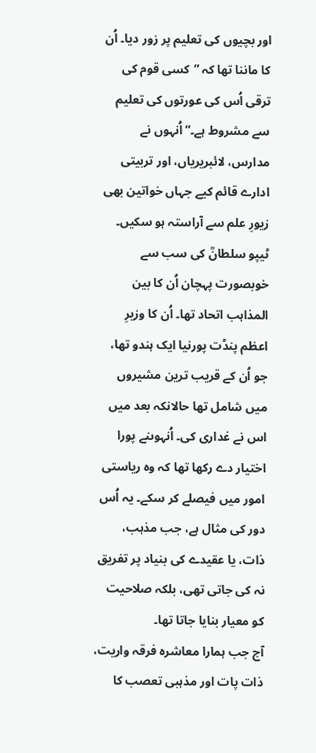اور بچیوں کی تعلیم پر زور دیا۔ اُن کا ماننا تھا کہ ”کسی قوم کی ترقی اُس کی عورتوں کی تعلیم سے مشروط ہے۔” اُنہوں نے مدارس، لائبریریاں، اور تربیتی ادارے قائم کیے جہاں خواتین بھی زیورِ علم سے آراستہ ہو سکیں۔
ٹیپو سلطانؒ کی سب سے خوبصورت پہچان اُن کا بین المذاہب اتحاد تھا۔ اُن کا وزیرِ اعظم پنڈت پورنیا ایک ہندو تھا، جو اُن کے قریب ترین مشیروں میں شامل تھا حالانکہ بعد میں اس نے غداری کی۔ اُنہوںنے پورا اختیار دے رکھا تھا کہ وہ ریاستی امور میں فیصلے کر سکے۔ یہ اُس دور کی مثال ہے، جب مذہب، ذات، یا عقیدے کی بنیاد پر تفریق نہ کی جاتی تھی، بلکہ صلاحیت کو معیار بنایا جاتا تھا۔
آج جب ہمارا معاشرہ فرقہ واریت، ذات پات اور مذہبی تعصب کا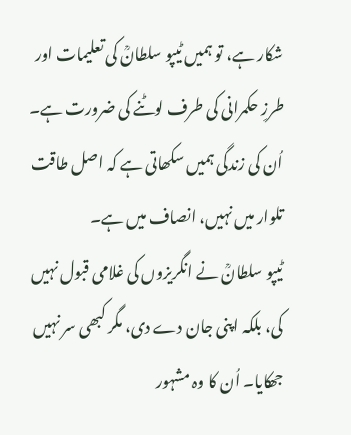شکار ہے، تو ہمیں ٹیپو سلطانؒ کی تعلیمات اور طرزِ حکمرانی کی طرف لوٹنے کی ضرورت ہے۔ اُن کی زندگی ہمیں سکھاتی ہے کہ اصل طاقت تلوار میں نہیں، انصاف میں ہے۔
ٹیپو سلطانؒ نے انگریزوں کی غلامی قبول نہیں کی، بلکہ اپنی جان دے دی، مگر کبھی سر نہیں جھکایا۔ اُن کا وہ مشہور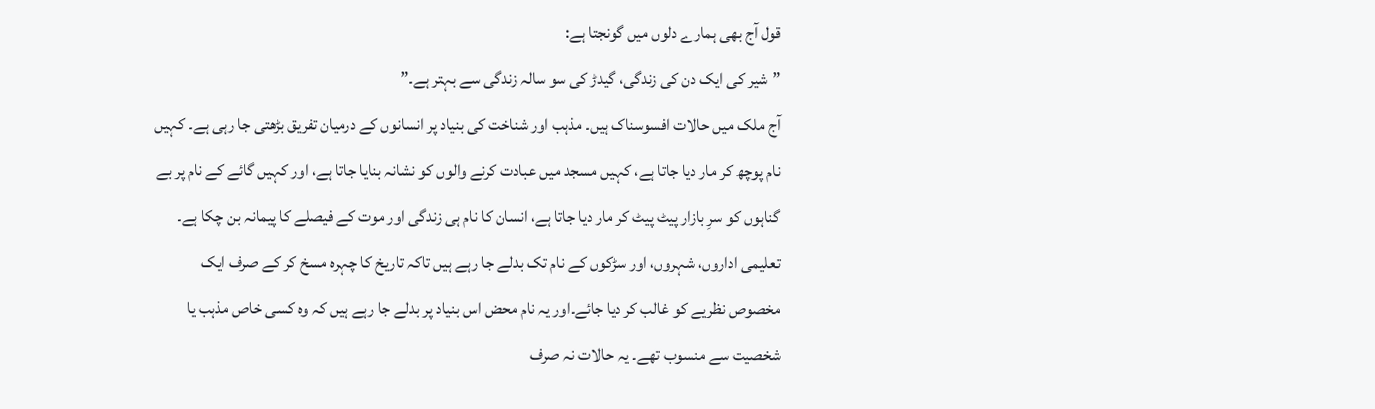قول آج بھی ہمارے دلوں میں گونجتا ہے:
”شیر کی ایک دن کی زندگی، گیدڑ کی سو سالہ زندگی سے بہتر ہے۔”
آج ملک میں حالات افسوسناک ہیں۔ مذہب اور شناخت کی بنیاد پر انسانوں کے درمیان تفریق بڑھتی جا رہی ہے۔ کہیں نام پوچھ کر مار دیا جاتا ہے، کہیں مسجد میں عبادت کرنے والوں کو نشانہ بنایا جاتا ہے، اور کہیں گائے کے نام پر بے گناہوں کو سرِ بازار پیٹ پیٹ کر مار دیا جاتا ہے، انسان کا نام ہی زندگی اور موت کے فیصلے کا پیمانہ بن چکا ہے۔ تعلیمی اداروں، شہروں، اور سڑکوں کے نام تک بدلے جا رہے ہیں تاکہ تاریخ کا چہرہ مسخ کر کے صرف ایک مخصوص نظریے کو غالب کر دیا جائے۔اور یہ نام محض اس بنیاد پر بدلے جا رہے ہیں کہ وہ کسی خاص مذہب یا شخصیت سے منسوب تھے۔ یہ حالات نہ صرف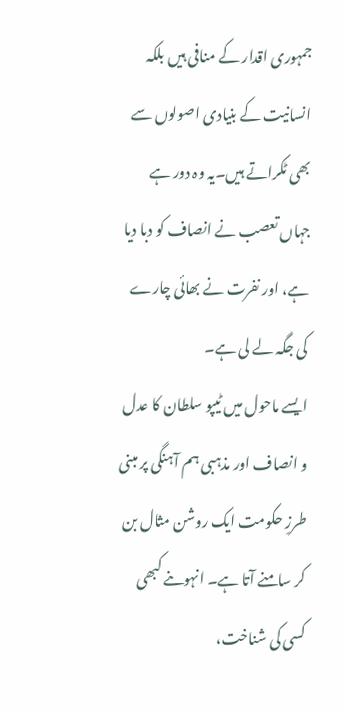جمہوری اقدار کے منافی ہیں بلکہ انسانیت کے بنیادی اصولوں سے بھی ٹکراتے ہیں۔یہ وہ دور ہے جہاں تعصب نے انصاف کو دبا دیا ہے، اور نفرت نے بھائی چارے کی جگہ لے لی ہے۔
ایسے ماحول میں ٹیپو سلطان کا عدل و انصاف اور مذہبی ہم آہنگی پر مبنی طرزِ حکومت ایک روشن مثال بن کر سامنے آتا ہے۔ انہوںنے کبھی کسی کی شناخت،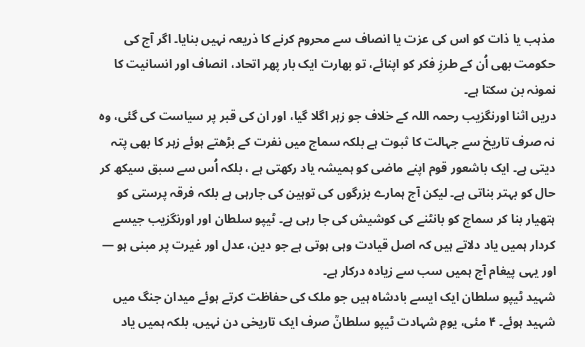مذہب یا ذات کو اس کی عزت یا انصاف سے محروم کرنے کا ذریعہ نہیں بنایا۔ اگر آج کی حکومت بھی اُن کے طرزِ فکر کو اپنائے، تو بھارت ایک بار پھر اتحاد، انصاف اور انسانیت کا نمونہ بن سکتا ہے۔
دریں اثنا اورنگزیب رحمہ اللہ کے خلاف جو زہر اگلا گیا، اور ان کی قبر پر سیاست کی گئی، وہ نہ صرف تاریخ سے جہالت کا ثبوت ہے بلکہ سماج میں نفرت کے بڑھتے ہوئے زہر کا بھی پتہ دیتی ہے۔ ایک باشعور قوم اپنے ماضی کو ہمیشہ یاد رکھتی ہے ، بلکہ اُس سے سبق سیکھ کر حال کو بہتر بناتی ہے۔ لیکن آج ہمارے بزرگوں کی توہین کی جارہی ہے بلکہ فرقہ پرستی کو ہتھیار بنا کر سماج کو بانٹنے کی کوشیش کی جا رہی ہے۔ ٹیپو سلطان اور اورنگزیب جیسے کردار ہمیں یاد دلاتے ہیں کہ اصل قیادت وہی ہوتی ہے جو دین، عدل اور غیرت پر مبنی ہو — اور یہی پیغام آج ہمیں سب سے زیادہ درکار ہے۔
شہید ٹیپو سلطان ایک ایسے بادشاہ ہیں جو ملک کی حفاظت کرتے ہوئے میدان جنگ میں شہید ہوئے۔ ۴ مئی، یومِ شہادت ٹیپو سلطانؒ صرف ایک تاریخی دن نہیں، بلکہ ہمیں یاد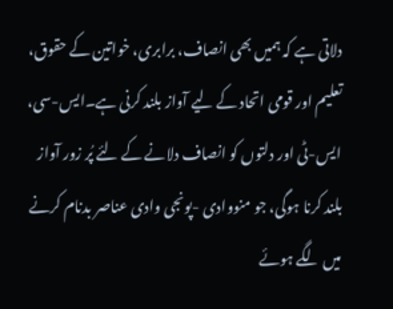دلاتی ہے کہ ہمیں بھی انصاف، برابری، خواتین کے حقوق، تعلیم اور قومی اتحاد کے لیے آواز بلند کرنی ہے۔ایس-سی، ایس-ٹی اور دلتوں کو انصاف دلانے کے لئے پُر زور آواز بلند کرنا ہوگی، جو منووادی -پونجی وادی عناصر بدنام کرنے میں لگے ہوئے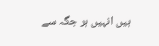ہیں انہیں ہر جگہ سے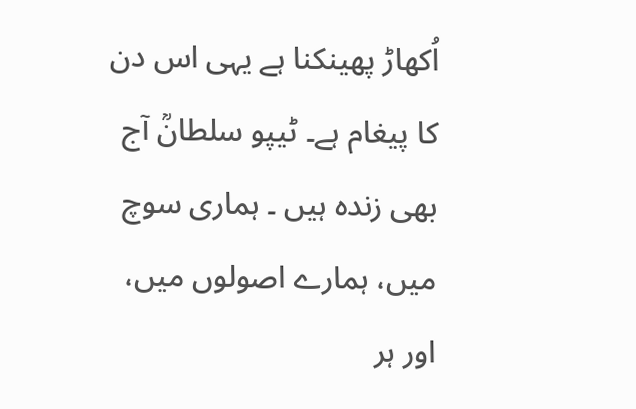اُکھاڑ پھینکنا ہے یہی اس دن کا پیغام ہے۔ ٹیپو سلطانؒ آج بھی زندہ ہیں ۔ ہماری سوچ میں، ہمارے اصولوں میں، اور ہر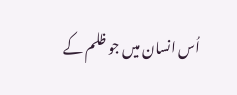اُس انسان میں جو ظلم کے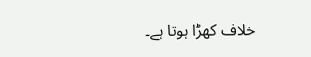خلاف کھڑا ہوتا ہے۔